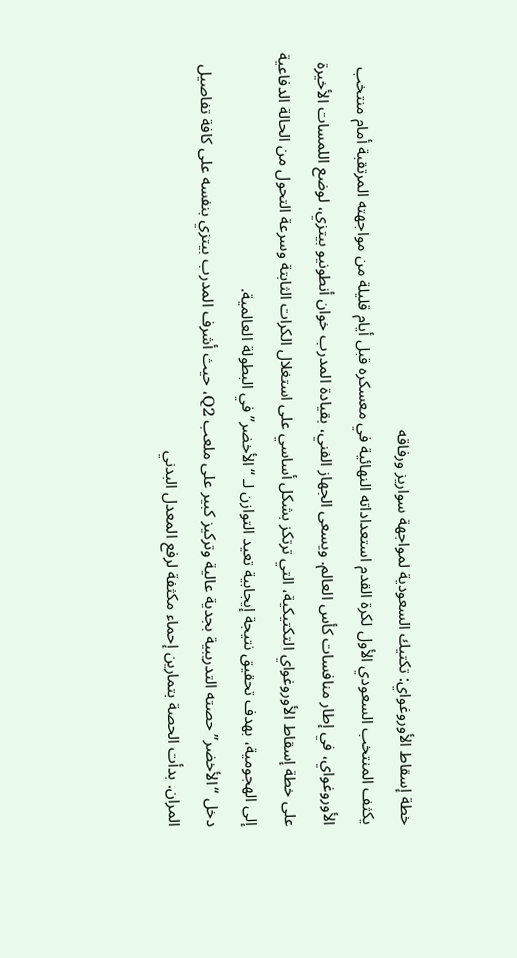خطة إسقاط الأوروغواي: تكتيك السعودية لمواجهة سواريز ورفاقه
يكثف المنتخب السعودي الأول لكرة القدم استعداداته النهائية في معسكره قبل أيام قليلة من مواجهته المرتقبة أمام منتخب الأوروغواي، في إطار منافسات كأس العالم. ويسعى الجهاز الفني، بقيادة المدرب خوان أنطونيو بيتزي، لوضع اللمسات الأخيرة على خطة إسقاط الأوروغواي التكتيكية، التي ترتكز بشكل أساسي على استغلال الكرات الثابتة وسرعة التحول من الحالة الدفاعية إلى الهجومية، بهدف تحقيق نتيجة إيجابية تعيد التوازن لـ “الأخضر” في البطولة العالمية.
دخل “الأخضر” حصته التدريبية بجدية عالية وتركيز كبير على ملعب Q2، حيث أشرف المدرب بيتزي بنفسه على كافة تفاصيل المران. بدأت الحصة بتمارين إحماء مكثفة لرفع المعدل البدني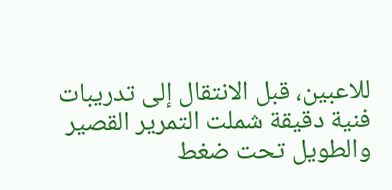للاعبين، قبل الانتقال إلى تدريبات فنية دقيقة شملت التمرير القصير والطويل تحت ضغط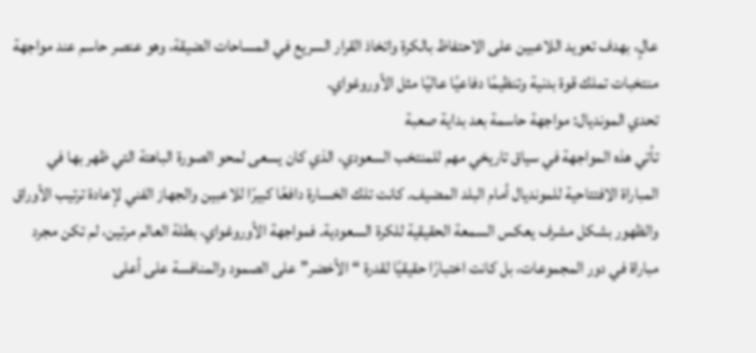عالٍ، بهدف تعويد اللاعبين على الاحتفاظ بالكرة واتخاذ القرار السريع في المساحات الضيقة، وهو عنصر حاسم عند مواجهة منتخبات تملك قوة بدنية وتنظيمًا دفاعيًا عاليًا مثل الأوروغواي.
تحدي المونديال: مواجهة حاسمة بعد بداية صعبة
تأتي هذه المواجهة في سياق تاريخي مهم للمنتخب السعودي، الذي كان يسعى لمحو الصورة الباهتة التي ظهر بها في المباراة الافتتاحية للمونديال أمام البلد المضيف. كانت تلك الخسارة دافعًا كبيرًا للاعبين والجهاز الفني لإعادة ترتيب الأوراق والظهور بشكل مشرف يعكس السمعة الحقيقية للكرة السعودية. فمواجهة الأوروغواي، بطلة العالم مرتين، لم تكن مجرد مباراة في دور المجموعات، بل كانت اختبارًا حقيقيًا لقدرة “الأخضر” على الصمود والمنافسة على أعلى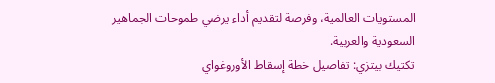المستويات العالمية، وفرصة لتقديم أداء يرضي طموحات الجماهير السعودية والعربية.
تكتيك بيتزي: تفاصيل خطة إسقاط الأوروغواي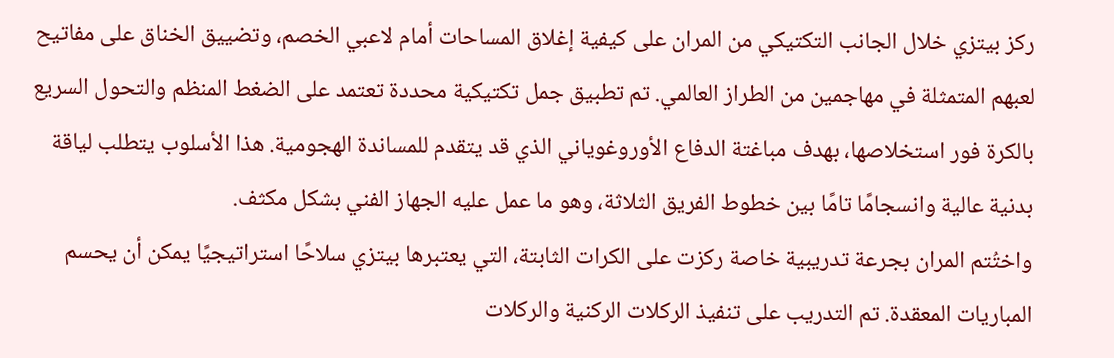ركز بيتزي خلال الجانب التكتيكي من المران على كيفية إغلاق المساحات أمام لاعبي الخصم، وتضييق الخناق على مفاتيح لعبهم المتمثلة في مهاجمين من الطراز العالمي. تم تطبيق جمل تكتيكية محددة تعتمد على الضغط المنظم والتحول السريع بالكرة فور استخلاصها، بهدف مباغتة الدفاع الأوروغوياني الذي قد يتقدم للمساندة الهجومية. هذا الأسلوب يتطلب لياقة بدنية عالية وانسجامًا تامًا بين خطوط الفريق الثلاثة، وهو ما عمل عليه الجهاز الفني بشكل مكثف.
واختُتم المران بجرعة تدريبية خاصة ركزت على الكرات الثابتة، التي يعتبرها بيتزي سلاحًا استراتيجيًا يمكن أن يحسم المباريات المعقدة. تم التدريب على تنفيذ الركلات الركنية والركلات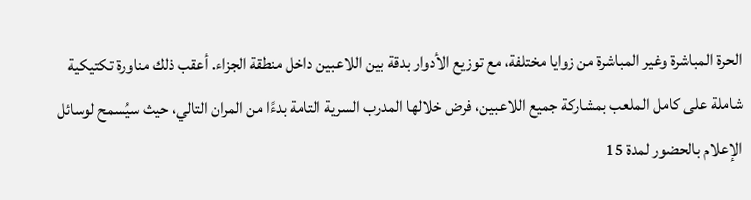الحرة المباشرة وغير المباشرة من زوايا مختلفة، مع توزيع الأدوار بدقة بين اللاعبين داخل منطقة الجزاء. أعقب ذلك مناورة تكتيكية شاملة على كامل الملعب بمشاركة جميع اللاعبين، فرض خلالها المدرب السرية التامة بدءًا من المران التالي، حيث سيُسمح لوسائل الإعلام بالحضور لمدة 15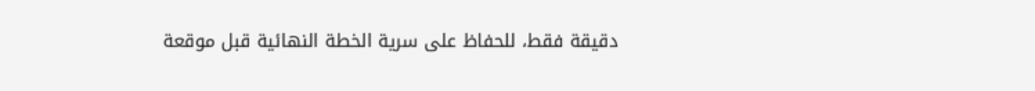دقيقة فقط، للحفاظ على سرية الخطة النهائية قبل موقعة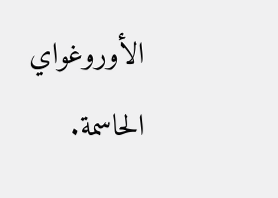الأوروغواي الحاسمة.